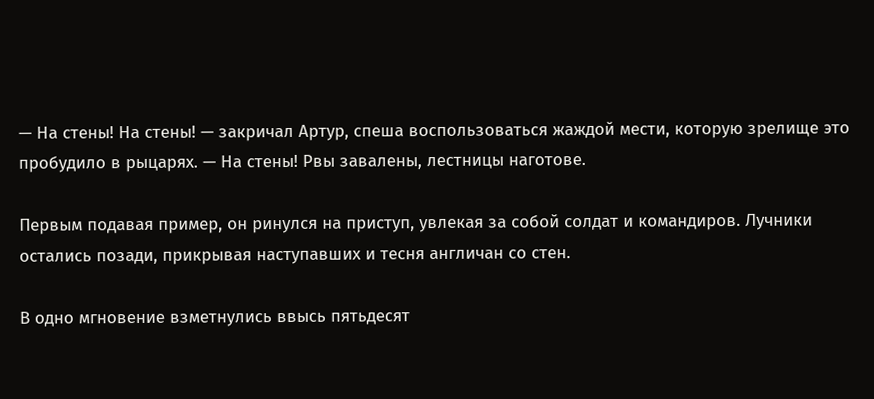— На стены! На стены! — закричал Артур, спеша воспользоваться жаждой мести, которую зрелище это пробудило в рыцарях. — На стены! Рвы завалены, лестницы наготове.

Первым подавая пример, он ринулся на приступ, увлекая за собой солдат и командиров. Лучники остались позади, прикрывая наступавших и тесня англичан со стен.

В одно мгновение взметнулись ввысь пятьдесят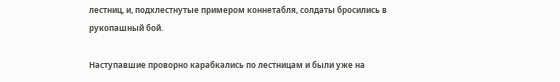лестниц, и, подхлестнутые примером коннетабля, солдаты бросились в рукопашный бой.

Наступавшие проворно карабкались по лестницам и были уже на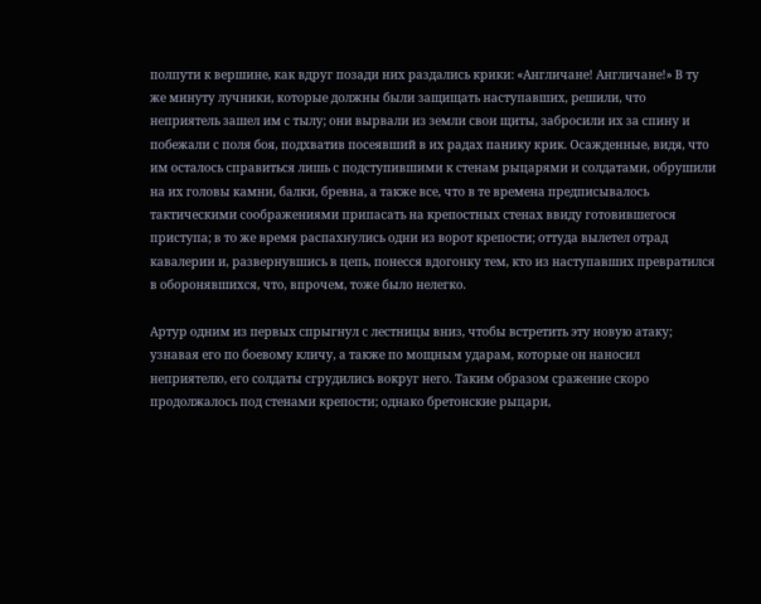полпути к вершине, как вдруг позади них раздались крики: «Англичане! Англичане!» В ту же минуту лучники, которые должны были защищать наступавших, решили, что неприятель зашел им с тылу; они вырвали из земли свои щиты, забросили их за спину и побежали с поля боя, подхватив посеявший в их радах панику крик. Осажденные, видя, что им осталось справиться лишь с подступившими к стенам рыцарями и солдатами, обрушили на их головы камни, балки, бревна, а также все, что в те времена предписывалось тактическими соображениями припасать на крепостных стенах ввиду готовившегося приступа; в то же время распахнулись одни из ворот крепости; оттуда вылетел отрад кавалерии и, развернувшись в цепь, понесся вдогонку тем, кто из наступавших превратился в оборонявшихся, что, впрочем, тоже было нелегко.

Артур одним из первых спрыгнул с лестницы вниз, чтобы встретить эту новую атаку; узнавая его по боевому кличу, а также по мощным ударам, которые он наносил неприятелю, его солдаты сгрудились вокруг него. Таким образом сражение скоро продолжалось под стенами крепости; однако бретонские рыцари,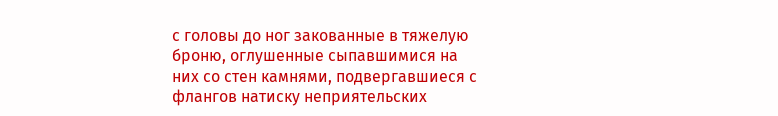с головы до ног закованные в тяжелую броню, оглушенные сыпавшимися на них со стен камнями, подвергавшиеся с флангов натиску неприятельских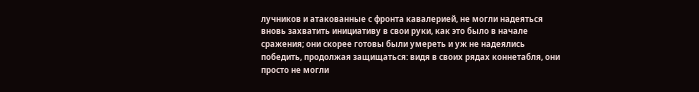лучников и атакованные с фронта кавалерией, не могли надеяться вновь захватить инициативу в свои руки, как это было в начале сражения; они скорее готовы были умереть и уж не надеялись победить, продолжая защищаться: видя в своих рядах коннетабля, они просто не могли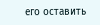его оставить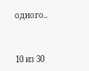одного..



10 из 30